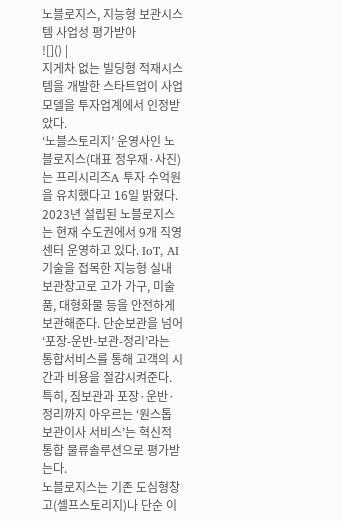노블로지스, 지능형 보관시스템 사업성 평가받아
![]() |
지게차 없는 빌딩형 적재시스템을 개발한 스타트업이 사업모델을 투자업계에서 인정받았다.
‘노블스토리지’ 운영사인 노블로지스(대표 정우재·사진)는 프리시리즈A 투자 수억원을 유치했다고 16일 밝혔다.
2023년 설립된 노블로지스는 현재 수도권에서 9개 직영센터 운영하고 있다. IoT, AI 기술을 접목한 지능형 실내 보관창고로 고가 가구, 미술품, 대형화물 등을 안전하게 보관해준다. 단순보관을 넘어 ‘포장-운반-보관-정리’라는 통합서비스를 통해 고객의 시간과 비용을 절감시켜준다.
특히, 짐보관과 포장·운반·정리까지 아우르는 ‘원스톱 보관이사 서비스’는 혁신적 통합 물류솔루션으로 평가받는다.
노블로지스는 기존 도심형창고(셀프스토리지)나 단순 이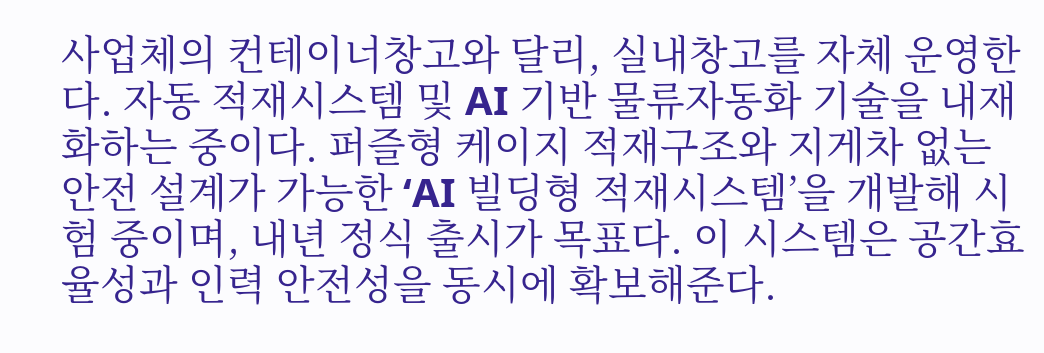사업체의 컨테이너창고와 달리, 실내창고를 자체 운영한다. 자동 적재시스템 및 AI 기반 물류자동화 기술을 내재화하는 중이다. 퍼즐형 케이지 적재구조와 지게차 없는 안전 설계가 가능한 ‘AI 빌딩형 적재시스템’을 개발해 시험 중이며, 내년 정식 출시가 목표다. 이 시스템은 공간효율성과 인력 안전성을 동시에 확보해준다.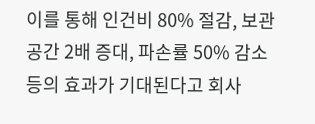이를 통해 인건비 80% 절감, 보관공간 2배 증대, 파손률 50% 감소 등의 효과가 기대된다고 회사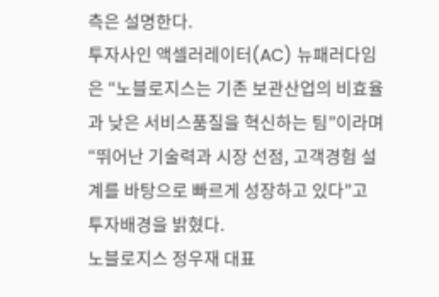측은 설명한다.
투자사인 액셀러레이터(AC) 뉴패러다임은 “노블로지스는 기존 보관산업의 비효율과 낮은 서비스품질을 혁신하는 팀”이라며 “뛰어난 기술력과 시장 선점, 고객경험 설계를 바탕으로 빠르게 성장하고 있다”고 투자배경을 밝혔다.
노블로지스 정우재 대표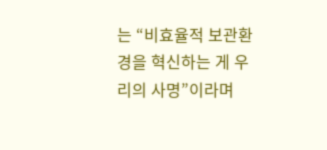는 “비효율적 보관환경을 혁신하는 게 우리의 사명”이라며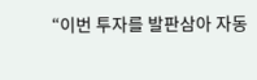“이번 투자를 발판삼아 자동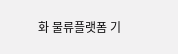화 물류플랫폼 기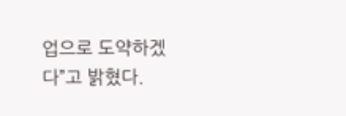업으로 도약하겠다”고 밝혔다.